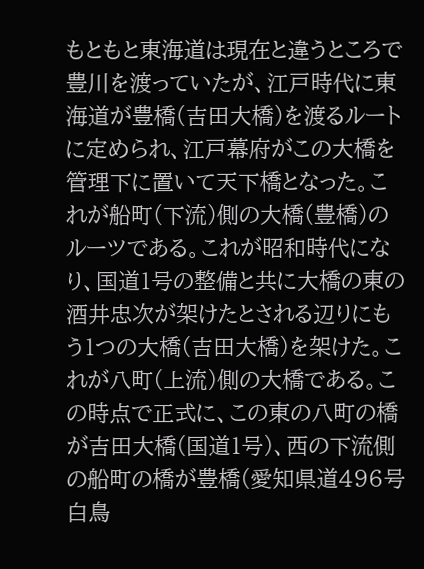もともと東海道は現在と違うところで豊川を渡っていたが、江戸時代に東海道が豊橋(吉田大橋)を渡るルートに定められ、江戸幕府がこの大橋を管理下に置いて天下橋となった。これが船町(下流)側の大橋(豊橋)のルーツである。これが昭和時代になり、国道1号の整備と共に大橋の東の酒井忠次が架けたとされる辺りにもう1つの大橋(吉田大橋)を架けた。これが八町(上流)側の大橋である。この時点で正式に、この東の八町の橋が吉田大橋(国道1号)、西の下流側の船町の橋が豊橋(愛知県道496号白鳥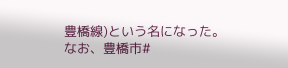豊橋線)という名になった。
なお、豊橋市#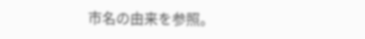市名の由来を参照。